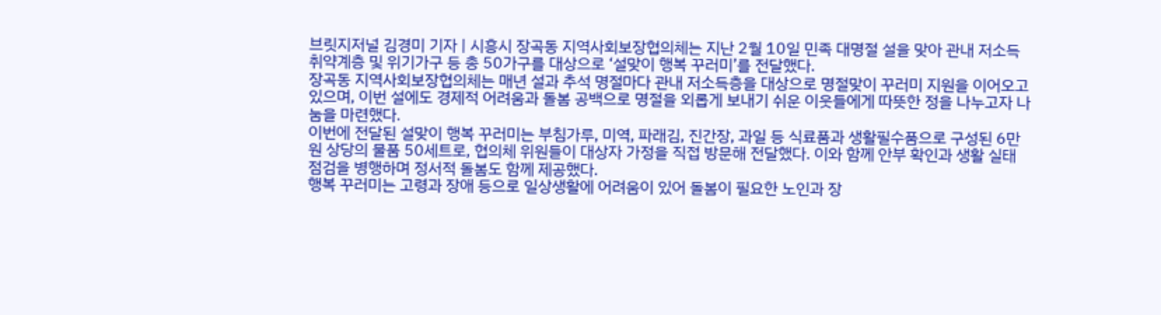브릿지저널 김경미 기자 | 시흥시 장곡동 지역사회보장협의체는 지난 2월 10일 민족 대명절 설을 맞아 관내 저소득 취약계층 및 위기가구 등 총 50가구를 대상으로 ‘설맞이 행복 꾸러미’를 전달했다.
장곡동 지역사회보장협의체는 매년 설과 추석 명절마다 관내 저소득층을 대상으로 명절맞이 꾸러미 지원을 이어오고 있으며, 이번 설에도 경제적 어려움과 돌봄 공백으로 명절을 외롭게 보내기 쉬운 이웃들에게 따뜻한 정을 나누고자 나눔을 마련했다.
이번에 전달된 설맞이 행복 꾸러미는 부침가루, 미역, 파래김, 진간장, 과일 등 식료품과 생활필수품으로 구성된 6만 원 상당의 물품 50세트로, 협의체 위원들이 대상자 가정을 직접 방문해 전달했다. 이와 함께 안부 확인과 생활 실태 점검을 병행하며 정서적 돌봄도 함께 제공했다.
행복 꾸러미는 고령과 장애 등으로 일상생활에 어려움이 있어 돌봄이 필요한 노인과 장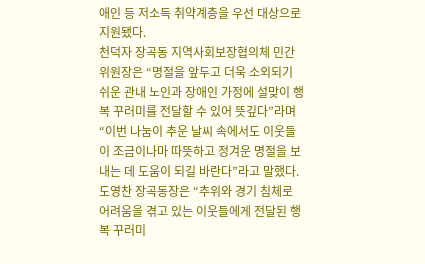애인 등 저소득 취약계층을 우선 대상으로 지원됐다.
천덕자 장곡동 지역사회보장협의체 민간위원장은 “명절을 앞두고 더욱 소외되기 쉬운 관내 노인과 장애인 가정에 설맞이 행복 꾸러미를 전달할 수 있어 뜻깊다”라며 “이번 나눔이 추운 날씨 속에서도 이웃들이 조금이나마 따뜻하고 정겨운 명절을 보내는 데 도움이 되길 바란다”라고 말했다.
도영찬 장곡동장은 “추위와 경기 침체로 어려움을 겪고 있는 이웃들에게 전달된 행복 꾸러미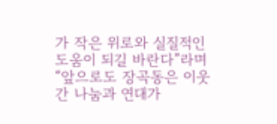가 작은 위로와 실질적인 도움이 되길 바란다”라며 “앞으로도 장곡동은 이웃 간 나눔과 연대가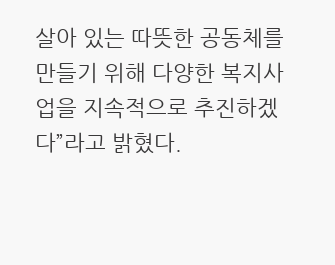살아 있는 따뜻한 공동체를 만들기 위해 다양한 복지사업을 지속적으로 추진하겠다”라고 밝혔다.